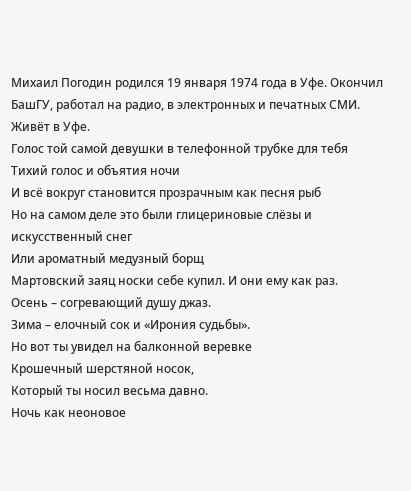Михаил Погодин родился 19 января 1974 года в Уфе. Окончил БашГУ, работал на радио, в электронных и печатных СМИ. Живёт в Уфе.
Голос той самой девушки в телефонной трубке для тебя
Тихий голос и объятия ночи
И всё вокруг становится прозрачным как песня рыб
Но на самом деле это были глицериновые слёзы и искусственный снег
Или ароматный медузный борщ
Мартовский заяц носки себе купил. И они ему как раз.
Осень – согревающий душу джаз.
Зима – елочный сок и «Ирония судьбы».
Но вот ты увидел на балконной веревке
Крошечный шерстяной носок,
Который ты носил весьма давно.
Ночь как неоновое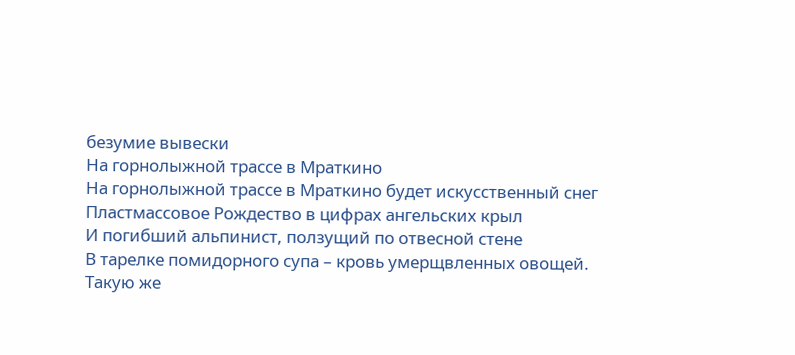безумие вывески
На горнолыжной трассе в Мраткино
На горнолыжной трассе в Мраткино будет искусственный снег
Пластмассовое Рождество в цифрах ангельских крыл
И погибший альпинист, ползущий по отвесной стене
В тарелке помидорного супа – кровь умерщвленных овощей.
Такую же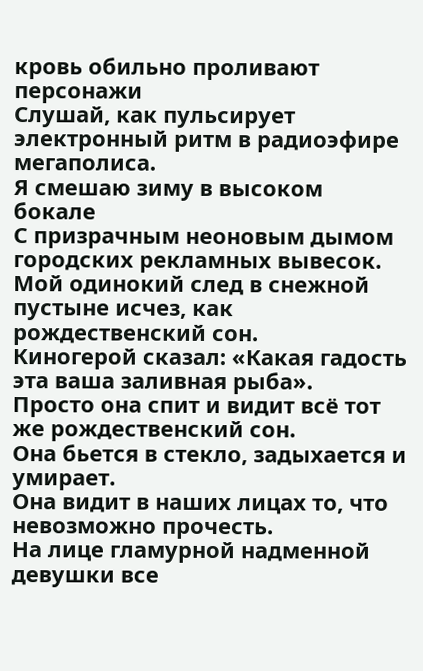кровь обильно проливают персонажи
Слушай, как пульсирует электронный ритм в радиоэфире мегаполиса.
Я смешаю зиму в высоком бокале
С призрачным неоновым дымом городских рекламных вывесок.
Мой одинокий след в снежной пустыне исчез, как рождественский сон.
Киногерой сказал: «Какая гадость эта ваша заливная рыба».
Просто она спит и видит всё тот же рождественский сон.
Она бьется в стекло, задыхается и умирает.
Она видит в наших лицах то, что невозможно прочесть.
На лице гламурной надменной девушки все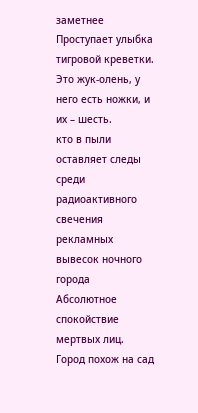заметнее
Проступает улыбка тигровой креветки.
Это жук-олень, у него есть ножки, и их – шесть.
кто в пыли оставляет следы
среди радиоактивного свечения
рекламных вывесок ночного города
Абсолютное спокойствие мертвых лиц.
Город похож на сад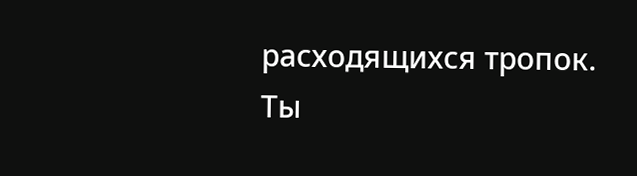расходящихся тропок.
Ты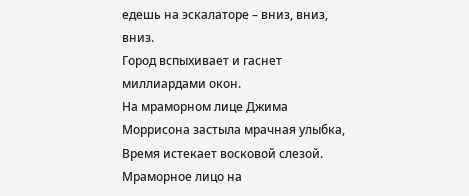едешь на эскалаторе – вниз, вниз, вниз.
Город вспыхивает и гаснет миллиардами окон.
На мраморном лице Джима Моррисона застыла мрачная улыбка,
Время истекает восковой слезой.
Мраморное лицо на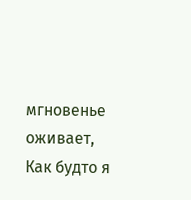мгновенье оживает,
Как будто я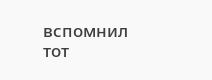вспомнил тот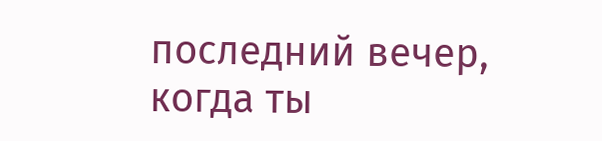последний вечер, когда ты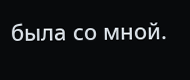была со мной.